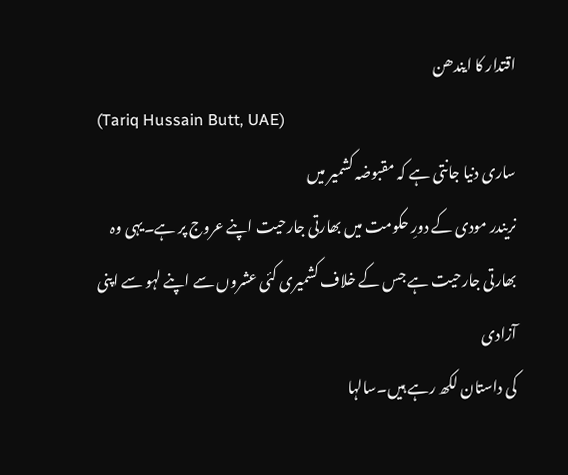اقتدار کا ایندھن
(Tariq Hussain Butt, UAE)
ساری دنیا جانتی ہے کہ مقبوضہ کشمیر میں
نریندر مودی کے دورِ حکومت میں بھارتی جارحیت اپنے عروج پر ہے۔یہی وہ
بھارتی جارحیت ہے جس کے خلاف کشمیری کئی عشروں سے اپنے لہو سے اپنی آزادی
کی داستان لکھ رہے ہیں۔سالہا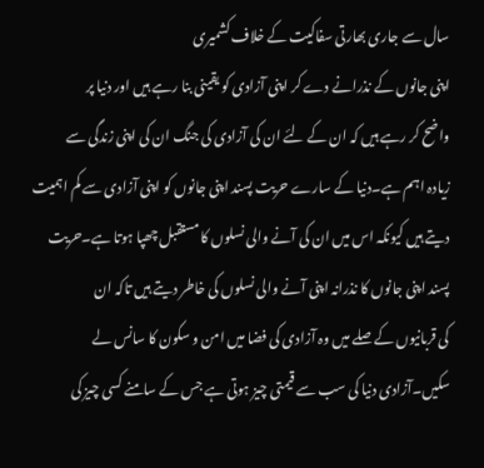سال سے جاری بھارتی سفاکیت کے خلاف کشمیری
اپنی جانوں کے نذرانے دے کر اپنی آزادی کو یقینی بنا رہے ہیں اور دنیا پر
واضح کر رہے ہیں کہ ان کے لئے ان کی آزادی کی جنگ ان کی اپنی زندگی سے
زیادہ اہم ہے۔دنیا کے سارے حریت پسند اپنی جانوں کو اپنی آزادی سے کم اہمیت
دیتے ہیں کیونکہ اس میں ان کی آنے والی نسلوں کا مستقبل چھپا ہوتا ہے۔حریت
پسند اپنی جانوں کا نذرانہ اپنی آنے والی نسلوں کی خاطر دیتے ہیں تاکہ ان
کی قربانیوں کے صلے میں وہ آزادی کی فضا میں امن و سکون کا سانس لے
سکیں۔آزادی دنیا کی سب سے قیمتی چیز ہوتی ہے جس کے سامنے کسی چیز کی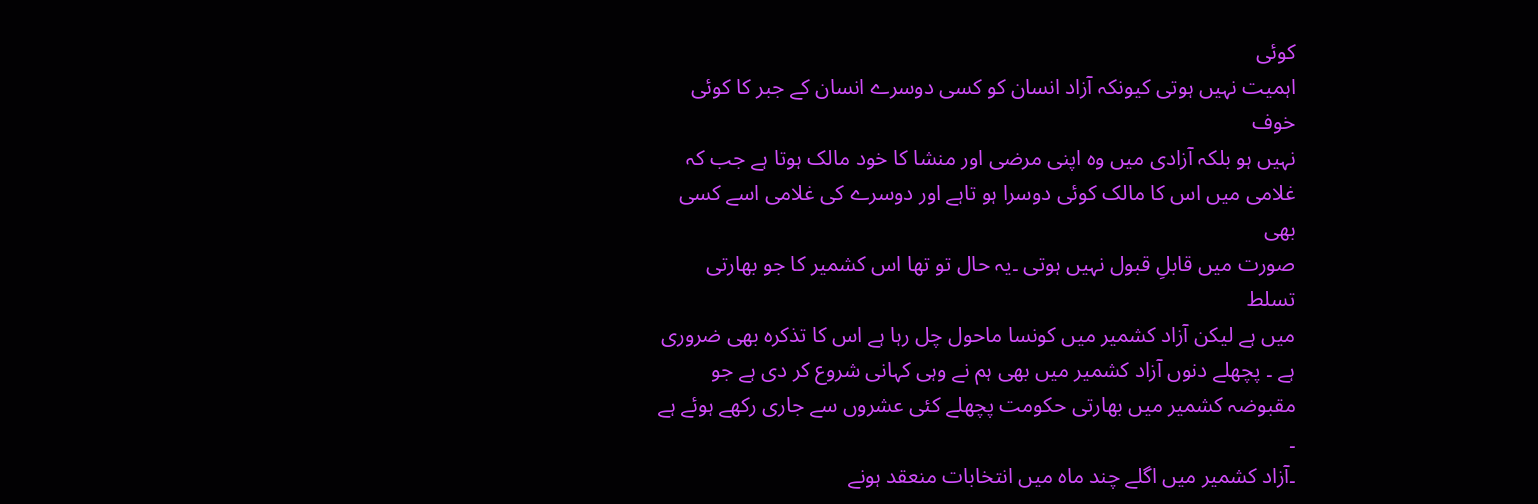کوئی
اہمیت نہیں ہوتی کیونکہ آزاد انسان کو کسی دوسرے انسان کے جبر کا کوئی خوف
نہیں ہو بلکہ آزادی میں وہ اپنی مرضی اور منشا کا خود مالک ہوتا ہے جب کہ
غلامی میں اس کا مالک کوئی دوسرا ہو تاہے اور دوسرے کی غلامی اسے کسی بھی
صورت میں قابلِ قبول نہیں ہوتی ۔یہ حال تو تھا اس کشمیر کا جو بھارتی تسلط
میں ہے لیکن آزاد کشمیر میں کونسا ماحول چل رہا ہے اس کا تذکرہ بھی ضروری
ہے ۔ پچھلے دنوں آزاد کشمیر میں بھی ہم نے وہی کہانی شروع کر دی ہے جو
مقبوضہ کشمیر میں بھارتی حکومت پچھلے کئی عشروں سے جاری رکھے ہوئے ہے ۔
۔آزاد کشمیر میں اگلے چند ماہ میں انتخابات منعقد ہونے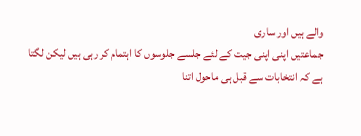والے ہیں اور ساری
جماعتیں اپنی اپنی جیت کے لئے جلسے جلوسوں کا اہتمام کر رہی ہیں لیکن لگتا
ہے کہ انتخابات سے قبل ہی ماحول اتنا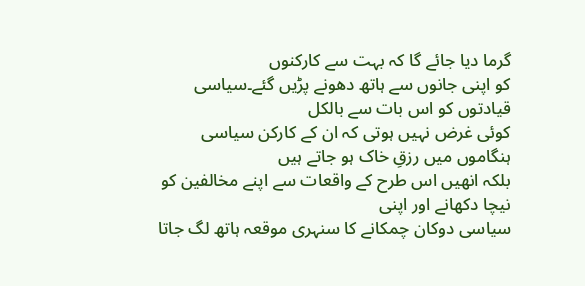گرما دیا جائے گا کہ بہت سے کارکنوں
کو اپنی جانوں سے ہاتھ دھونے پڑیں گئے۔سیاسی قیادتوں کو اس بات سے بالکل
کوئی غرض نہیں ہوتی کہ ان کے کارکن سیاسی ہنگاموں میں رزقِ خاک ہو جاتے ہیں
بلکہ انھیں اس طرح کے واقعات سے اپنے مخالفین کو نیچا دکھانے اور اپنی
سیاسی دوکان چمکانے کا سنہری موقعہ ہاتھ لگ جاتا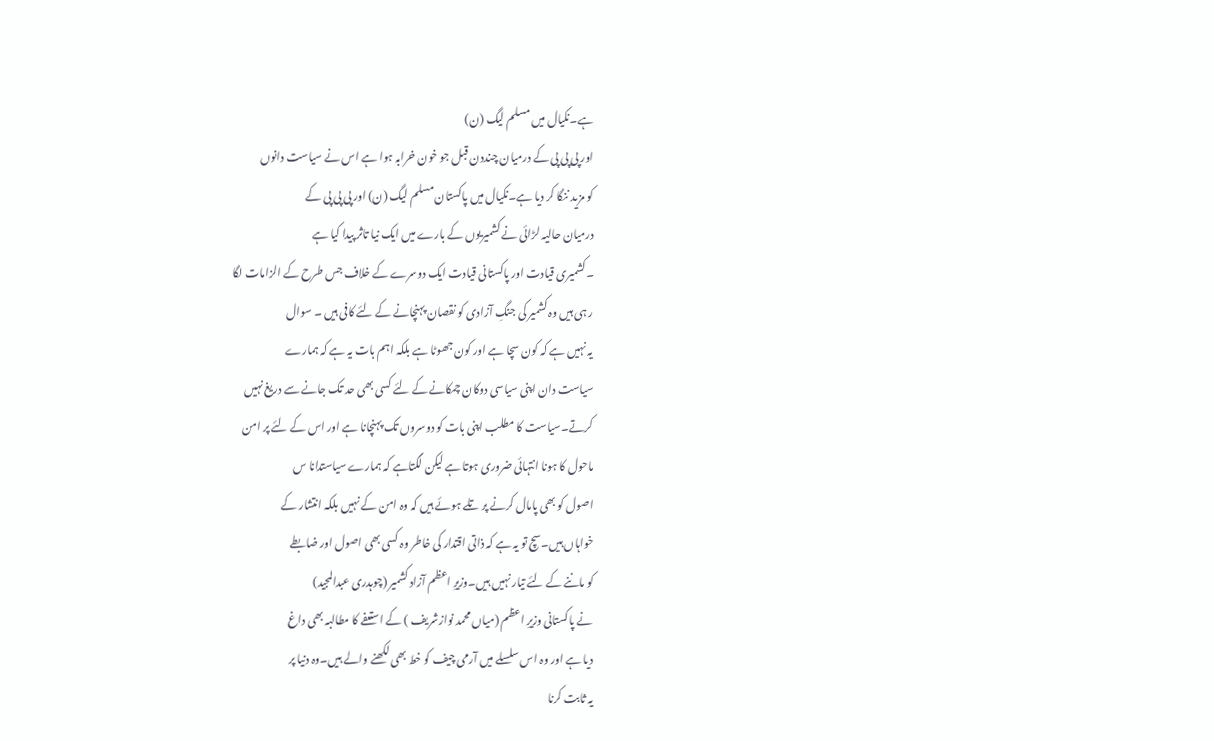ہے۔نکیال میں مسلم لیگ (ن)
اور پی پی پی کے درمیان چنددن قبل جو خون خرابہ ہوا ہے اس نے سیاست دانوں
کو مزید ننگا کر دیا ہے۔نکیال میں پاکستان مسلم لیگ (ن) اور پی پی پی کے
درمیان حالیہ لڑائی نے کشمیریوں کے بارے میں ایک نیا تاثر پیدا کیا ہے
۔کشمیری قیادت اور پاکستانی قیادت ایک دوسرے کے خلاف جس طرح کے الزامات لگا
ر ہی ہیں وہ کشمیر کی جنگِ آزادی کو نقصان پہنچانے کے لئے کافی ہیں ۔ سوال
یہ نہیں ہے کہ کون سچا ہے اور کون جھوٹا ہے بلکہ اہم بات یہ ہے کہ ہمارے
سیاست دان اپنی سیاسی دوکان چمکانے کے لئے کسی بھی حد تک جانے سے دریغ نہیں
کرتے۔سیاست کا مطلب اپنی بات کو دوسروں تک پہنچانا ہے اور اس کے لئے پر امن
ماحول کا ہونا انتہائی ضروری ہوتا ہے لیکن لگتاہے کہ ہمارے سیاستدانا س
اصول کو بھی پامال کرنے پر تلے ہوئے ہیں کہ وہ امن کے نہیں بلکہ انتشار کے
خواہاں ہیں۔سچ تو یہ ہے کہ ذاتی اقتدار کی خاطر وہ کسی بھی اصول اور ضابطے
کو ماننے کے لئے تیار نہیں ہیں۔وزیرِ اعظم آزاد کشمیر (چوہدری عبدالمجید)
نے پاکستانی وزیرِ اعظم (میاں محمد نوازشریف ) کے استعفے کا مطالبہ بھی داغ
دیا ہے اور وہ اس سلسلے میں آرمی چیف کو خط بھی لکھنے والے ہیں۔وہ دنیا پر
یہ ثابت کرنا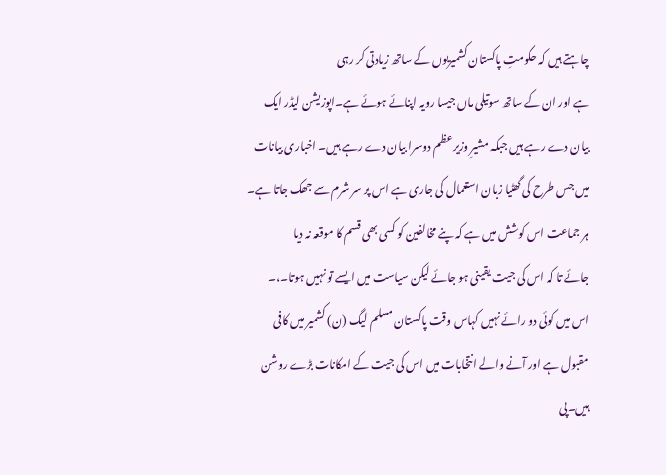چاہتے ہیں کہ حکومتِ پاکستان کشمیریوں کے ساتھ زیادتی کر رہی
ہے اور ان کے ساتھ سوتیلی ماں جیسا رویہ اپنائے ہوئے ہے۔اپوزیشن لیڈر ایک
بیان دے رہے ہیں جبکہ مشیرِ وزیر عظم دوسرا بیان دے رہے ہیں۔ اخباری بیانات
میں جس طرح کی گھٹیا زبان استعمال کی جاری ہے اس پر سر شرم سے جھک جاتا ہے۔
ہر جماعت اس کوشش میں ہے کہ پنے مخالفین کو کسی بھی قسم کا موقعہ نہ دیا
جائے تا کہ اس کی جیت یقینی ہو جائے لیکن سیاست میں ایسے تو نہیں ہوتا۔،۔
اس میں کوئی دو رائے نہیں کہاس وقت پاکستان مسلم لیگ (ن) کشمیر میں کافی
مقبول ہے اور آنے والے انتخابات میں اس کی جیت کے امکانات بڑے روشن ہیں۔پی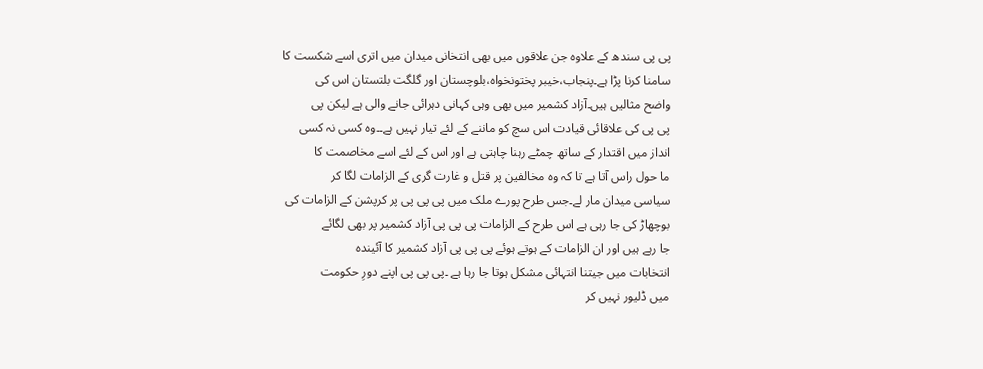پی پی سندھ کے علاوہ جن علاقوں میں بھی انتخانی میدان میں اتری اسے شکست کا
سامنا کرنا پڑا ہے۔پنجاب،خیبر پختونخواہ،بلوچستان اور گلگت بلتستان اس کی
واضح مثالیں ہیں۔آزاد کشمیر میں بھی وہی کہانی دہرائی جانے والی ہے لیکن پی
پی پی کی علاقائی قیادت اس سچ کو ماننے کے لئے تیار نہیں ہے۔۔وہ کسی نہ کسی
انداز میں اقتدار کے ساتھ چمٹے رہنا چاہتی ہے اور اس کے لئے اسے مخاصمت کا
ما حول راس آتا ہے تا کہ وہ مخالفین پر قتل و غارت گری کے الزامات لگا کر
سیاسی میدان مار لے۔جس طرح پورے ملک میں پی پی پی پر کرپشن کے الزامات کی
بوچھاڑ کی جا رہی ہے اس طرح کے الزامات پی پی پی آزاد کشمیر پر بھی لگائے
جا رہے ہیں اور ان الزامات کے ہوتے ہوئے پی پی پی آزاد کشمیر کا آئیندہ
انتخابات میں جیتنا انتہائی مشکل ہوتا جا رہا ہے ۔پی پی پی اپنے دورِ حکومت
میں ڈلیور نہیں کر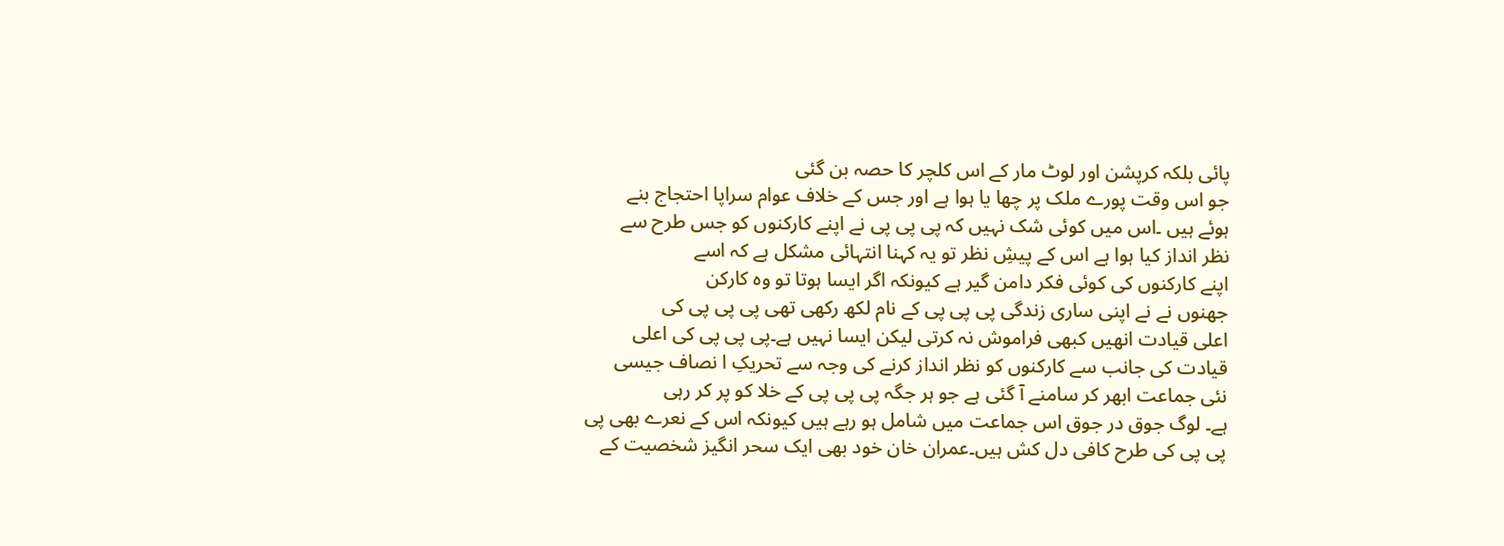پائی بلکہ کرپشن اور لوٹ مار کے اس کلچر کا حصہ بن گئی
جو اس وقت پورے ملک پر چھا یا ہوا ہے اور جس کے خلاف عوام سراپا احتجاج بنے
ہوئے ہیں ۔اس میں کوئی شک نہیں کہ پی پی پی نے اپنے کارکنوں کو جس طرح سے
نظر انداز کیا ہوا ہے اس کے پیشِ نظر تو یہ کہنا انتہائی مشکل ہے کہ اسے
اپنے کارکنوں کی کوئی فکر دامن گیر ہے کیونکہ اگر ایسا ہوتا تو وہ کارکن
جھنوں نے نے اپنی ساری زندگی پی پی پی کے نام لکھ رکھی تھی پی پی پی کی
اعلی قیادت انھیں کبھی فراموش نہ کرتی لیکن ایسا نہیں ہے۔پی پی پی کی اعلی
قیادت کی جانب سے کارکنوں کو نظر انداز کرنے کی وجہ سے تحریکِ ا نصاف جیسی
نئی جماعت ابھر کر سامنے آ گئی ہے جو ہر جگہ پی پی پی کے خلا کو پر کر رہی
ہے۔ لوگ جوق در جوق اس جماعت میں شامل ہو رہے ہیں کیونکہ اس کے نعرے بھی پی
پی پی کی طرح کافی دل کش ہیں۔عمران خان خود بھی ایک سحر انگیز شخصیت کے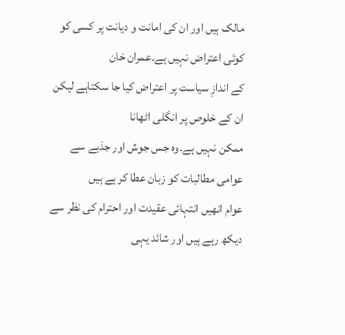مالک ہیں اور ان کی امانت و دیانت پر کسی کو کوئی اعتراض نہیں ہے۔عمران خان
کے اندازِ سیاست پر اعتراض کیا جا سکتاہے لیکن ان کے خلوص پر انگلی اٹھانا
ممکن نہیں ہے۔وہ جس جوش اور جذبے سے عوامی مطالبات کو زبان عطا کر ہے ہیں
عوام انھیں انتہائی عقیدت اور احترام کی نظر سے دیکھ رہے ہیں اور شائد یہی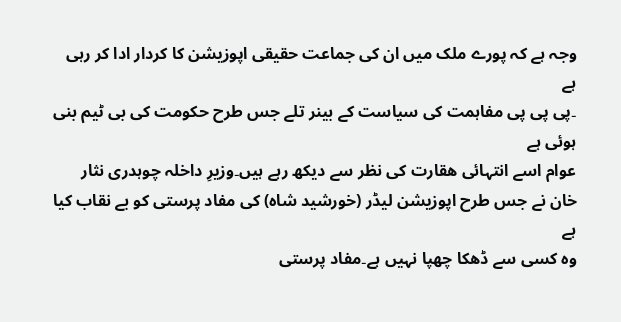وجہ ہے کہ پورے ملک میں ان کی جماعت حقیقی اپوزیشن کا کردار ادا کر رہی ہے
۔پی پی پی مفاہمت کی سیاست کے بینر تلے جس طرح حکومت کی بی ٹیم بنی ہوئی ہے
عوام اسے انتہائی ھقارت کی نظر سے دیکھ رہے ہیں۔وزیرِ داخلہ چوہدری نثار
خان نے جس طرح اپوزیشن لیڈر (خورشید شاہ) کی مفاد پرستی کو بے نقاب کیا ہے
وہ کسی سے ڈھکا چھپا نہیں ہے۔مفاد پرستی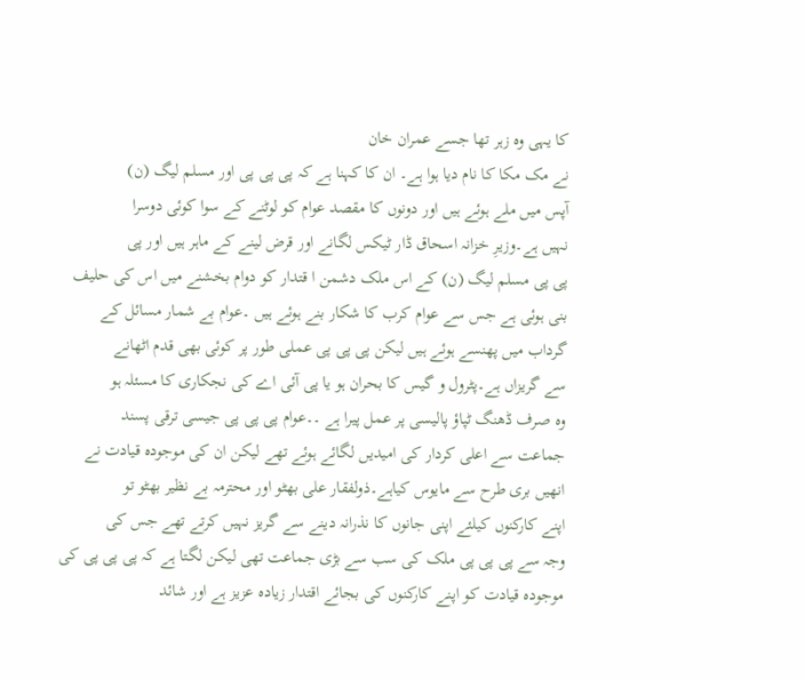کا یہی وہ زہر تھا جسے عمران خان
نے مک مکا کا نام دیا ہوا ہے۔ ان کا کہنا ہے کہ پی پی پی اور مسلم لیگ (ن)
آپس میں ملے ہوئے ہیں اور دونوں کا مقصد عوام کو لوٹنے کے سوا کوئی دوسرا
نہیں ہے۔وزیرِ خزانہ اسحاق ڈار ٹیکس لگانے اور قرض لینے کے ماہر ہیں اور پی
پی پی مسلم لیگ (ن) کے اس ملک دشمن ا قتدار کو دوام بخشنے میں اس کی حلیف
بنی ہوئی ہے جس سے عوام کرب کا شکار بنے ہوئے ہیں ۔عوام بے شمار مسائل کے
گرداب میں پھنسے ہوئے ہیں لیکن پی پی پی عملی طور پر کوئی بھی قدم اٹھانے
سے گریزاں ہے۔پٹرول و گیس کا بحران ہو یا پی آئی اے کی نجکاری کا مسئلہ ہو
وہ صرف ڈھنگ ٹپاؤ پالیسی پر عمل پیرا ہے ۔۔عوام پی پی پی جیسی ترقی پسند
جماعت سے اعلی کردار کی امیدیں لگائے ہوئے تھے لیکن ان کی موجودہ قیادت نے
انھیں بری طرح سے مایوس کیاہے۔ذولفقار علی بھٹو اور محترمہ بے نظیر بھٹو تو
اپنے کارکنوں کیلئے اپنی جانوں کا نذرانہ دینے سے گریز نہیں کرتے تھے جس کی
وجہ سے پی پی پی ملک کی سب سے بڑی جماعت تھی لیکن لگتا ہے کہ پی پی پی کی
موجودہ قیادت کو اپنے کارکنوں کی بجائے اقتدار زیادہ عزیز ہے اور شائد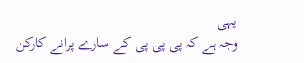یہی
وجہ ہے کہ پی پی پی کے سارے پرانے کارکن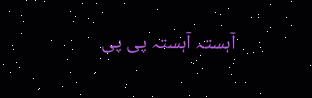آہستہ آہستہ پی پی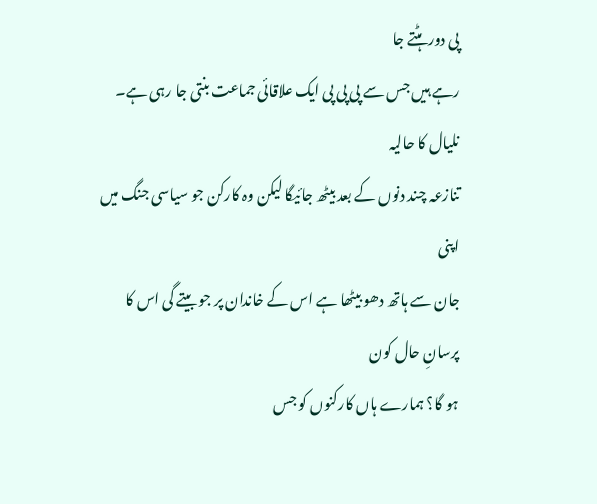پی دور ہٹتے جا
رہے ہیں جس سے پی پی پی ایک علاقائی جماعت بنتی جا رہی ہے۔ نلیال کا حالیہ
تنازعہ چند دنوں کے بعد بیٹھ جائیگا لیکن وہ کارکن جو سیاسی جنگ میں اپنی
جان سے ہاتھ دھو بیٹھا ہے اس کے خاندان پر جو بیتے گی اس کا پرسانِ حال کون
ہو گا؟ ہمارے ہاں کارکنوں کو جس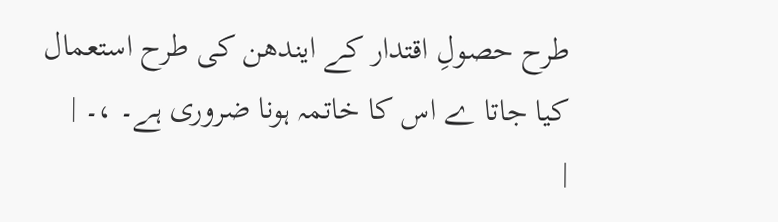طرح حصولِ اقتدار کے ایندھن کی طرح استعمال
کیا جاتا ے اس کا خاتمہ ہونا ضروری ہے۔ ،۔ |
|